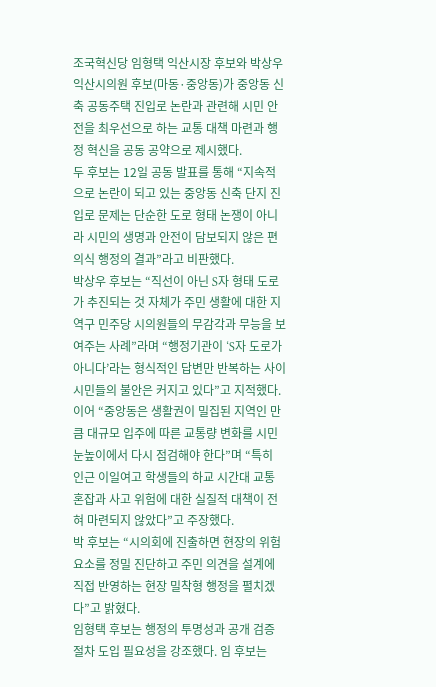조국혁신당 임형택 익산시장 후보와 박상우 익산시의원 후보(마동·중앙동)가 중앙동 신축 공동주택 진입로 논란과 관련해 시민 안전을 최우선으로 하는 교통 대책 마련과 행정 혁신을 공동 공약으로 제시했다.
두 후보는 12일 공동 발표를 통해 “지속적으로 논란이 되고 있는 중앙동 신축 단지 진입로 문제는 단순한 도로 형태 논쟁이 아니라 시민의 생명과 안전이 담보되지 않은 편의식 행정의 결과”라고 비판했다.
박상우 후보는 “직선이 아닌 S자 형태 도로가 추진되는 것 자체가 주민 생활에 대한 지역구 민주당 시의원들의 무감각과 무능을 보여주는 사례”라며 “행정기관이 ‘S자 도로가 아니다’라는 형식적인 답변만 반복하는 사이 시민들의 불안은 커지고 있다”고 지적했다.
이어 “중앙동은 생활권이 밀집된 지역인 만큼 대규모 입주에 따른 교통량 변화를 시민 눈높이에서 다시 점검해야 한다”며 “특히 인근 이일여고 학생들의 하교 시간대 교통 혼잡과 사고 위험에 대한 실질적 대책이 전혀 마련되지 않았다”고 주장했다.
박 후보는 “시의회에 진출하면 현장의 위험 요소를 정밀 진단하고 주민 의견을 설계에 직접 반영하는 현장 밀착형 행정을 펼치겠다”고 밝혔다.
임형택 후보는 행정의 투명성과 공개 검증 절차 도입 필요성을 강조했다. 임 후보는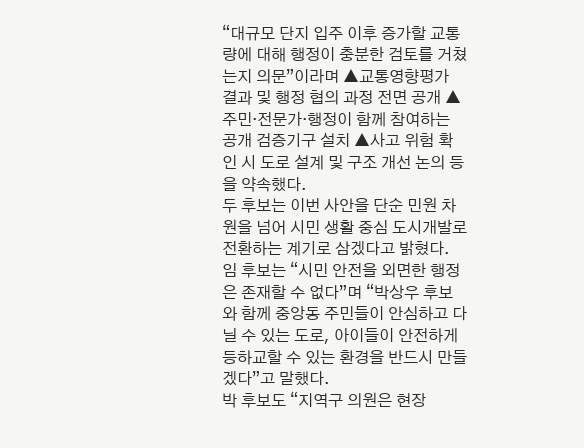“대규모 단지 입주 이후 증가할 교통량에 대해 행정이 충분한 검토를 거쳤는지 의문”이라며 ▲교통영향평가 결과 및 행정 협의 과정 전면 공개 ▲주민·전문가·행정이 함께 참여하는 공개 검증기구 설치 ▲사고 위험 확인 시 도로 설계 및 구조 개선 논의 등을 약속했다.
두 후보는 이번 사안을 단순 민원 차원을 넘어 시민 생활 중심 도시개발로 전환하는 계기로 삼겠다고 밝혔다.
임 후보는 “시민 안전을 외면한 행정은 존재할 수 없다”며 “박상우 후보와 함께 중앙동 주민들이 안심하고 다닐 수 있는 도로, 아이들이 안전하게 등하교할 수 있는 환경을 반드시 만들겠다”고 말했다.
박 후보도 “지역구 의원은 현장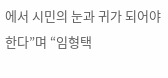에서 시민의 눈과 귀가 되어야 한다”며 “임형택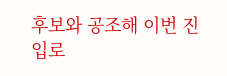후보와 공조해 이번 진입로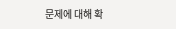문제에 대해 확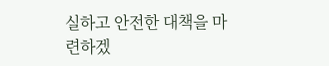실하고 안전한 대책을 마련하겠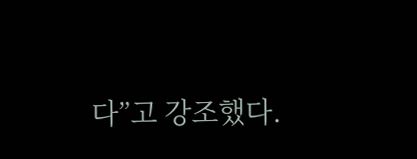다”고 강조했다.